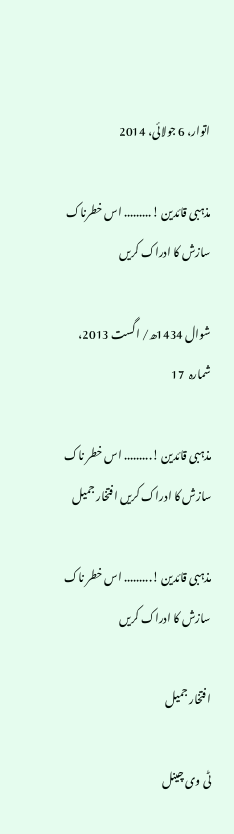اتوار، 6 جولائی، 2014

مذہبی قائدین !......... اس خطرناک سازش کا ادراک کریں

شوال 1434ھ/ اگست 2013، شمارہ  17

مذہبی قائدین !......... اس خطر ناک سازش کا ادراک کریں افتخار جمیل

مذہبی قائدین !......... اس خطر ناک سازش کا ادراک کریں

افتخار جمیل

ٹی وی چینل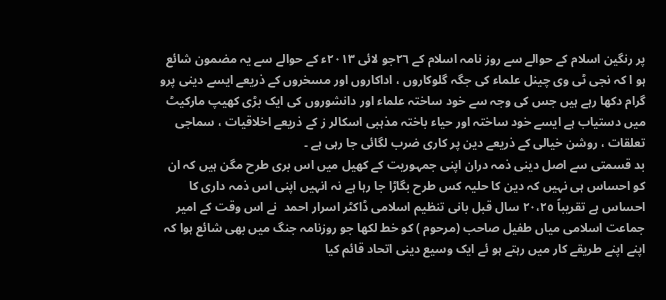پر رنگین اسلام کے حوالے سے روز نامہ اسلام کے ٢٦جو لائی ٢٠١٣ء کے حوالے سے یہ مضمون شائع ہو ا کہ نجی ٹی وی چینل علماء کی جگہ گلوکاروں ، اداکاروں اور مسخروں کے ذریعے ایسے دینی پرو گرام دکھا رہے ہیں جس کی وجہ سے خود ساختہ علماء اور دانشوروں کی ایک بڑی کھیپ مارکیٹ میں دستیاب ہے ایسے خود ساختہ اور حیاء باختہ مذہبی اسکالر ز کے ذریعے اخلاقیات ، سماجی تعلقات ، روشن خیالی کے ذریعے دین پر کاری ضرب لگائی جا رہی ہے ۔
بد قسمتی سے اصل دینی ذمہ دران اپنی جمہوریت کے کھیل میں اس بری طرح مگن ہیں کہ ان کو احساس ہی نہیں کہ دین کا حلیہ کس طرح بگاڑا جا رہا ہے نہ انہیں اپنی اس ذمہ داری کا احساس ہے تقریباً ٢٠،٢٥ سال قبل بانی تنظیم اسلامی ڈاکٹر اسرار احمد  نے اس وقت کے امیر جماعت اسلامی میاں طفیل صاحب (مرحوم ) کو خط لکھا جو روزنامہ جنگ میں بھی شائع ہوا کہ اپنے اپنے طریقے کار میں رہتے ہو ئے ایک وسیع دینی اتحاد قائم کیا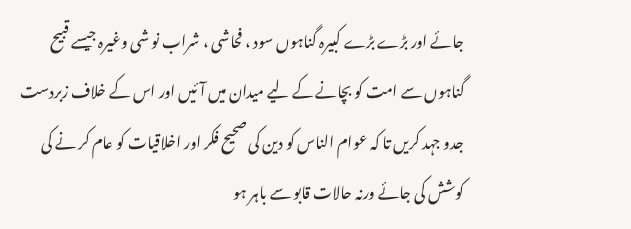جائے اور بڑے بڑے کبیرہ گناہوں سود ، فحاشی ، شراب نو شی وغیرہ جیسے قبیح گناہوں سے امت کو بچانے کے لیے میدان میں آئیں اور اس کے خلاف زبردست جدو جہد کریں تا کہ عوام الناس کو دین کی صحیح فکر اور اخلاقیات کو عام کر نے کی کوشش کی جائے ورنہ حالات قابو سے باہر ہو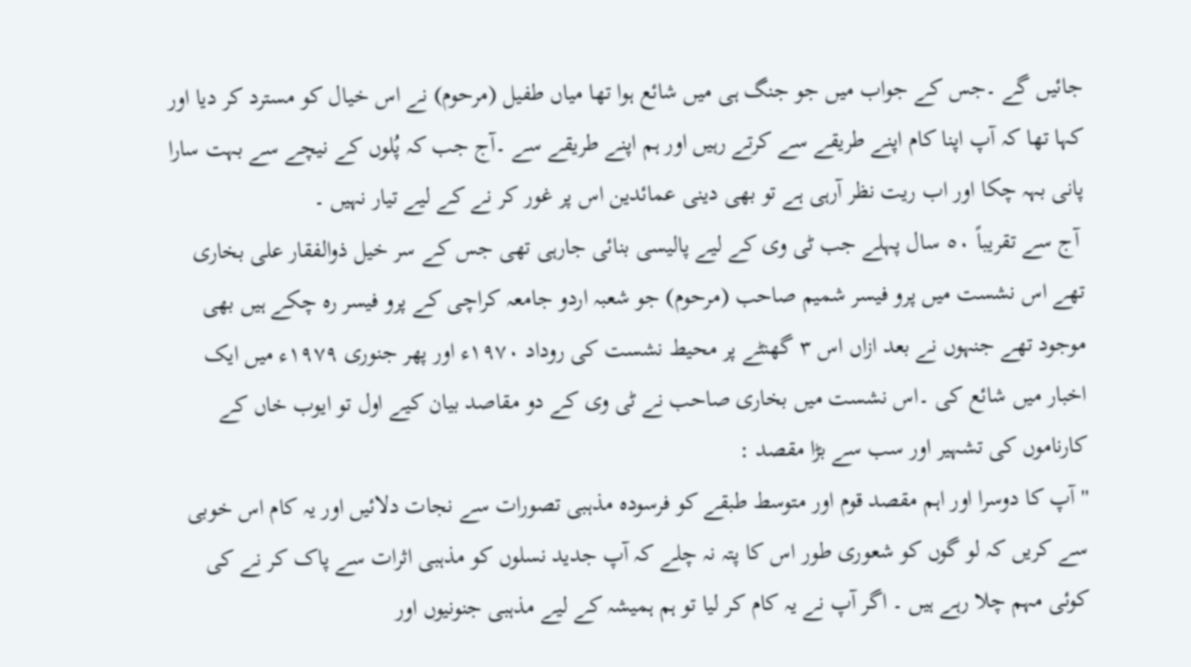جائیں گے ۔جس کے جواب میں جو جنگ ہی میں شائع ہوا تھا میاں طفیل (مرحوم) نے اس خیال کو مسترد کر دیا اور کہا تھا کہ آپ اپنا کام اپنے طریقے سے کرتے رہیں اور ہم اپنے طریقے سے ۔آج جب کہ پُلوں کے نیچے سے بہت سارا پانی بہہ چکا اور اب ریت نظر آرہی ہے تو بھی دینی عمائدین اس پر غور کر نے کے لیے تیار نہیں ۔
 آج سے تقریباً ٥٠ سال پہلے جب ٹی وی کے لیے پالیسی بنائی جارہی تھی جس کے سر خیل ذوالفقار علی بخاری تھے اس نشست میں پرو فیسر شمیم صاحب (مرحوم) جو شعبہ اردو جامعہ کراچی کے پرو فیسر رہ چکے ہیں بھی موجود تھے جنہوں نے بعد ازاں اس ٣ گھنٹے پر محیط نشست کی روداد ١٩٧٠ء اور پھر جنوری ١٩٧٩ء میں ایک اخبار میں شائع کی ۔اس نشست میں بخاری صاحب نے ٹی وی کے دو مقاصد بیان کیے اول تو ایوب خاں کے کارناموں کی تشہیر اور سب سے بڑا مقصد :
'' آپ کا دوسرا اور اہم مقصد قوم اور متوسط طبقے کو فرسودہ مذہبی تصورات سے نجات دلائیں اور یہ کام اس خوبی سے کریں کہ لو گوں کو شعوری طور اس کا پتہ نہ چلے کہ آپ جدید نسلوں کو مذہبی اثرات سے پاک کر نے کی کوئی مہم چلا رہے ہیں ۔ اگر آپ نے یہ کام کر لیا تو ہم ہمیشہ کے لیے مذہبی جنونیوں اور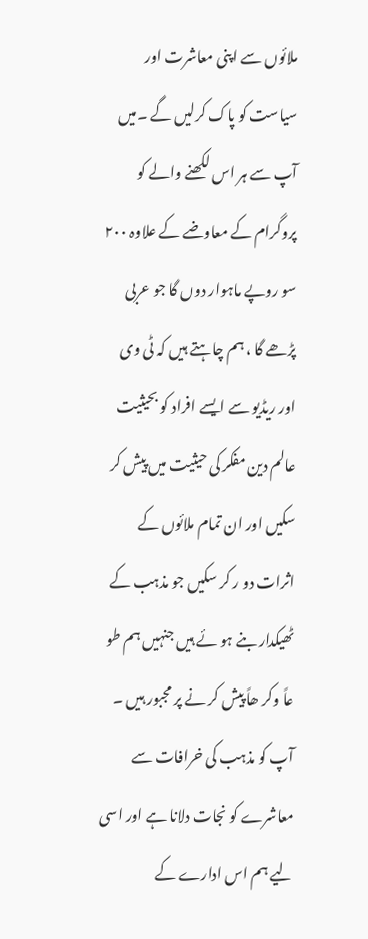ملائوں سے اپنی معاشرت اور سیاست کو پاک کرلیں گے ۔میں آپ سے ہر اس لکھنے والے کو پروگرام کے معاوضے کے علاوہ ٢٠٠ سو روپے ماہوار دوں گا جو عربی پڑھے گا ، ہم چاہتے ہیں کہ ٹی وی اور ریڈیو سے ایسے افراد کو بحیثیت عالم دین مفکر کی حیثیت میں پیش کر سکیں اور ان تمام ملائوں کے اثرات دو ر کر سکیں جو مذہب کے ٹھیکدار بنے ہو ئے ہیں جنہیں ہم طو عاً وکر ھاً پیش کر نے پر مجبور ہیں ۔ آپ کو مذہب کی خرافات سے معاشرے کو نجات دلانا ہے اور اسی لیے ہم اس ادارے کے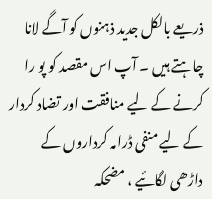ذریعے بالکل جدید ذہنوں کو آگے لانا چاہتے ہیں ۔ آپ اس مقصد کو پو را کرنے کے لیے منافقت اور تضاد کردار کے لیے منفی ڈرامہ کرداروں کے داڑھی لگائیے ، مضحکہ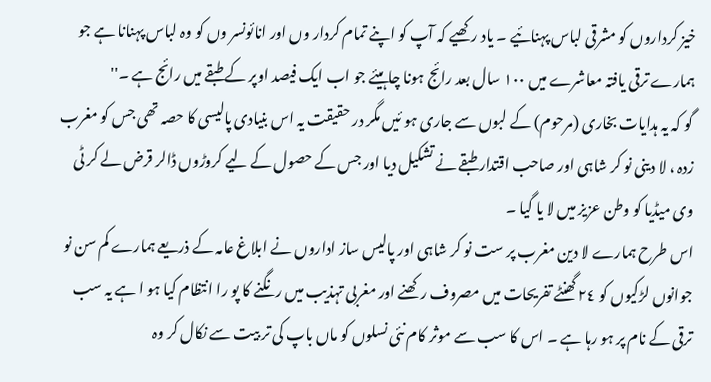خیز کرداروں کو مشرقی لباس پہنائیے ۔ یاد رکھیے کہ آپ کو اپنے تمام کردار وں اور انائونسر وں کو وہ لباس پہنانا ہے جو ہمارے ترقی یافتہ معاشرے میں ١٠٠ سال بعد رائج ہونا چاہیئے جو اب ایک فیصد اوپر کے طبقے میں رائج ہے ۔''
 گو کہ یہ ہدایات بخاری (مرحوم) کے لبوں سے جاری ہو ئیں مگر در حقیقت یہ اس بنیادی پالیسی کا حصہ تھی جس کو مغرب زدہ ، لا دینی نو کر شاہی اور صاحب اقتدار طبقے نے تشکیل دیا اور جس کے حصول کے لیے کروڑوں ڈالر قرض لے کر ٹی وی میڈیا کو وطن عزیز میں لا یا گیا ۔
اس طرح ہمارے لا دین مغرب پر ست نو کر شاہی اور پالیس ساز اداروں نے ابلاغ عامہ کے ذریعے ہمارے کم سن نو جوانوں لڑکیوں کو ٢٤ گھنٹے تفریحات میں مصروف رکھنے اور مغربی تہذیب میں رنگنے کا پو را انتظام کیا ہو ا ہے یہ سب ترقی کے نام پر ہو رہا ہے ۔ اس کا سب سے موثر کام نئی نسلوں کو ماں باپ کی تر بیت سے نکال کر وہ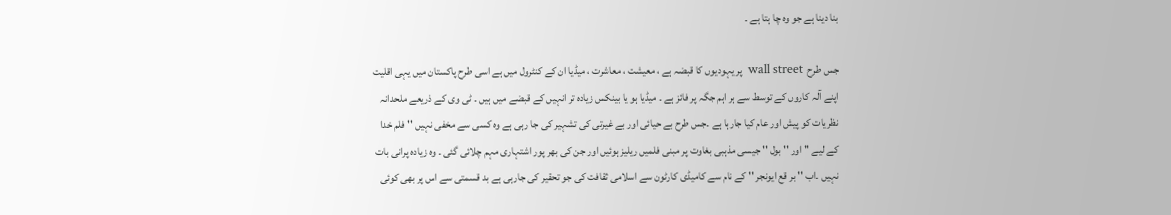بنا دینا ہے جو وہ چا ہتا ہے ۔

جس طرح  wall street  پر یہودیوں کا قبضہ ہے ، معیشت ، معاشرت ، میڈیا ان کے کنٹرول میں ہے اسی طرح پاکستان میں یہی اقلیت اپنے آلہ کاروں کے توسط سے ہر اہم جگہ پر فائز ہے ۔ میڈیا ہو یا بینکس زیادہ تر انہیں کے قبضے میں ہیں ۔ ٹی وی کے ذریعے ملحدانہ نظریات کو پیش اور عام کیا جارہا ہے ۔جس طرح بے حیائی اور بے غیرتی کی تشہیر کی جا رہی ہے وہ کسی سے مخفی نہیں '' فلم خدا کے لیے '' اور '' بول '' جیسی مذہبی بغاوت پر مبنی فلمیں ریلیز ہوئیں اور جن کی بھر پور اشتہاری مہم چلائی گئی ۔ وہ زیادہ پرانی بات نہیں ۔اب '' بر قع ایونجر '' کے نام سے کامیڈی کارٹون سے اسلامی ثقافت کی جو تحقیر کی جارہی ہے بد قسمتی سے اس پر بھی کوئی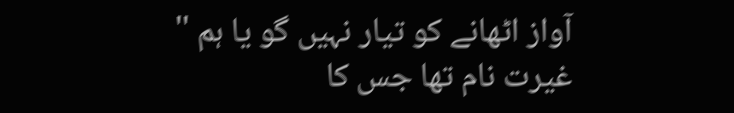آواز اٹھانے کو تیار نہیں گو یا ہم '' غیرت نام تھا جس کا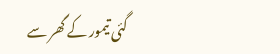گئی تیمور کے گھر سے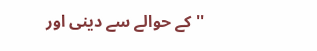'' کے حوالے سے دینی اور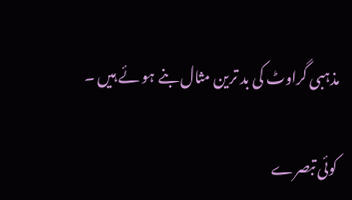مذہبی گراوٹ کی بد ترین مثال بنے ہو ئے ہیں ۔

کوئی تبصرے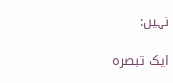نہیں:

ایک تبصرہ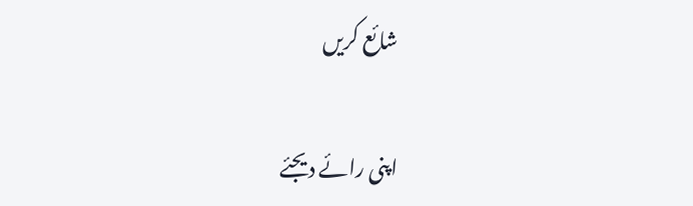شائع کریں

اپنی رائے دیجئے